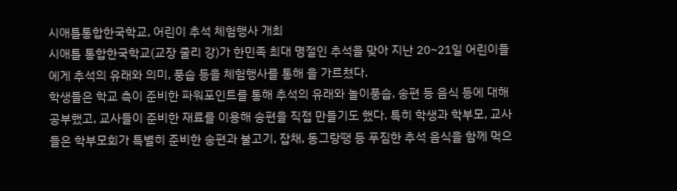시애틀통합한국학교, 어린이 추석 체험행사 개최
시애틀 통합한국학교(교장 줄리 강)가 한민족 최대 명절인 추석을 맞아 지난 20~21일 어린이들에게 추석의 유래와 의미, 풍습 등을 체험행사를 통해 을 가르쳤다.
학생들은 학교 측이 준비한 파워포인트를 통해 추석의 유래와 놀이풍습, 송편 등 음식 등에 대해 공부했고, 교사들이 준비한 재료를 이용해 송편을 직접 만들기도 했다. 특히 학생과 학부모, 교사들은 학부모회가 특별히 준비한 송편과 불고기, 잡채, 동그랑땡 등 푸짐한 추석 음식을 함께 먹으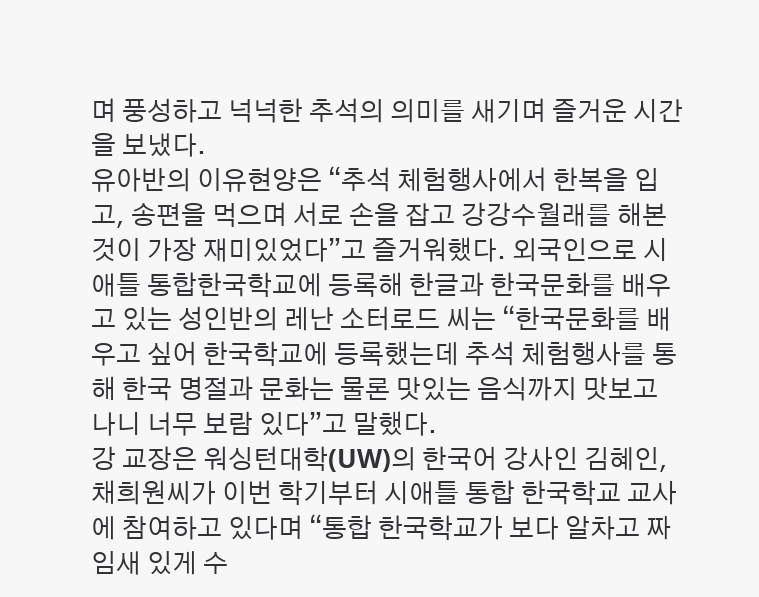며 풍성하고 넉넉한 추석의 의미를 새기며 즐거운 시간을 보냈다.
유아반의 이유현양은 “추석 체험행사에서 한복을 입고, 송편을 먹으며 서로 손을 잡고 강강수월래를 해본 것이 가장 재미있었다”고 즐거워했다. 외국인으로 시애틀 통합한국학교에 등록해 한글과 한국문화를 배우고 있는 성인반의 레난 소터로드 씨는 “한국문화를 배우고 싶어 한국학교에 등록했는데 추석 체험행사를 통해 한국 명절과 문화는 물론 맛있는 음식까지 맛보고 나니 너무 보람 있다”고 말했다.
강 교장은 워싱턴대학(UW)의 한국어 강사인 김혜인, 채희원씨가 이번 학기부터 시애틀 통합 한국학교 교사에 참여하고 있다며 “통합 한국학교가 보다 알차고 짜임새 있게 수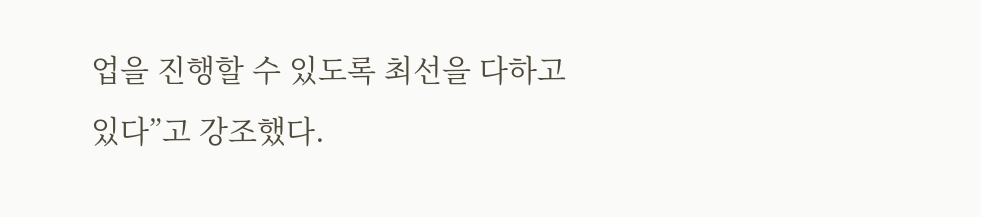업을 진행할 수 있도록 최선을 다하고 있다”고 강조했다.